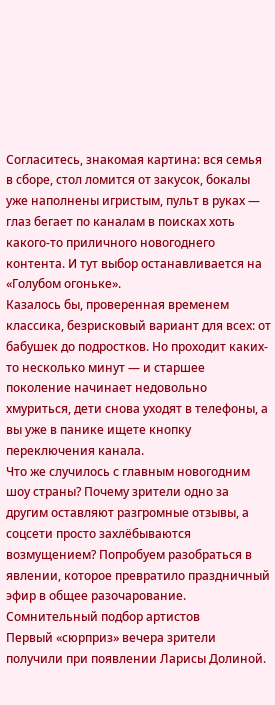Согласитесь, знакомая картина: вся семья в сборе, стол ломится от закусок, бокалы уже наполнены игристым, пульт в руках — глаз бегает по каналам в поисках хоть какого-то приличного новогоднего контента. И тут выбор останавливается на «Голубом огоньке».
Казалось бы, проверенная временем классика, безрисковый вариант для всех: от бабушек до подростков. Но проходит каких-то несколько минут — и старшее поколение начинает недовольно хмуриться, дети снова уходят в телефоны, а вы уже в панике ищете кнопку переключения канала.
Что же случилось с главным новогодним шоу страны? Почему зрители одно за другим оставляют разгромные отзывы, а соцсети просто захлёбываются возмущением? Попробуем разобраться в явлении, которое превратило праздничный эфир в общее разочарование.
Сомнительный подбор артистов
Первый «сюрприз» вечера зрители получили при появлении Ларисы Долиной.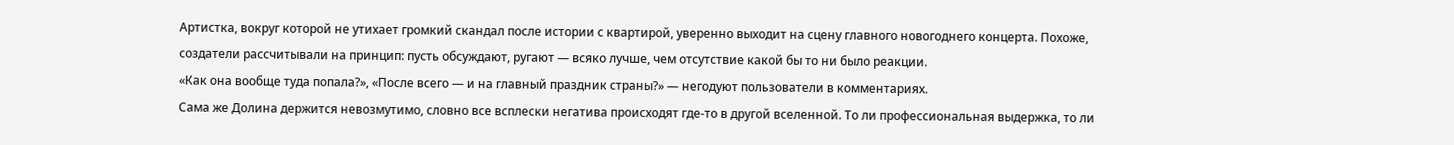Артистка, вокруг которой не утихает громкий скандал после истории с квартирой, уверенно выходит на сцену главного новогоднего концерта. Похоже, создатели рассчитывали на принцип: пусть обсуждают, ругают — всяко лучше, чем отсутствие какой бы то ни было реакции.
«Как она вообще туда попала?», «После всего — и на главный праздник страны?» — негодуют пользователи в комментариях.
Сама же Долина держится невозмутимо, словно все всплески негатива происходят где-то в другой вселенной. То ли профессиональная выдержка, то ли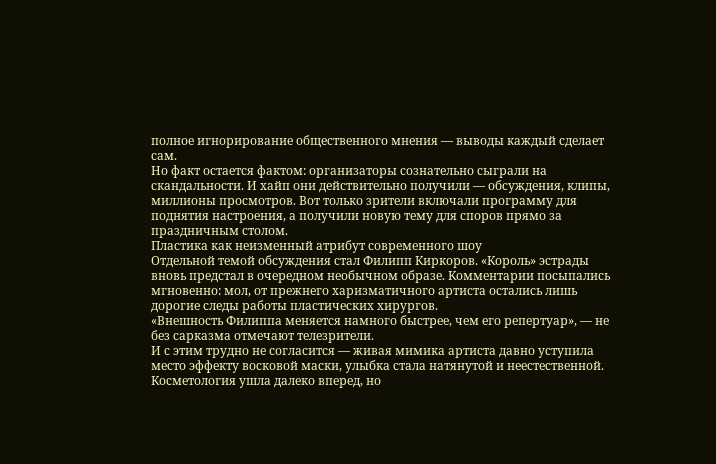полное игнорирование общественного мнения — выводы каждый сделает сам.
Но факт остается фактом: организаторы сознательно сыграли на скандальности. И хайп они действительно получили — обсуждения, клипы, миллионы просмотров. Вот только зрители включали программу для поднятия настроения, а получили новую тему для споров прямо за праздничным столом.
Пластика как неизменный атрибут современного шоу
Отдельной темой обсуждения стал Филипп Киркоров. «Король» эстрады вновь предстал в очередном необычном образе. Комментарии посыпались мгновенно: мол, от прежнего харизматичного артиста остались лишь дорогие следы работы пластических хирургов.
«Внешность Филиппа меняется намного быстрее, чем его репертуар», — не без сарказма отмечают телезрители.
И с этим трудно не согласится — живая мимика артиста давно уступила место эффекту восковой маски, улыбка стала натянутой и неестественной. Косметология ушла далеко вперед, но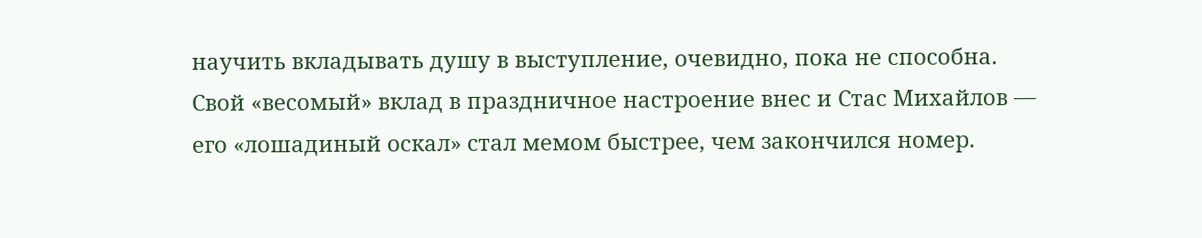научить вкладывать душу в выступление, очевидно, пока не способна.
Свой «весомый» вклад в праздничное настроение внес и Стас Михайлов — его «лошадиный оскал» стал мемом быстрее, чем закончился номер.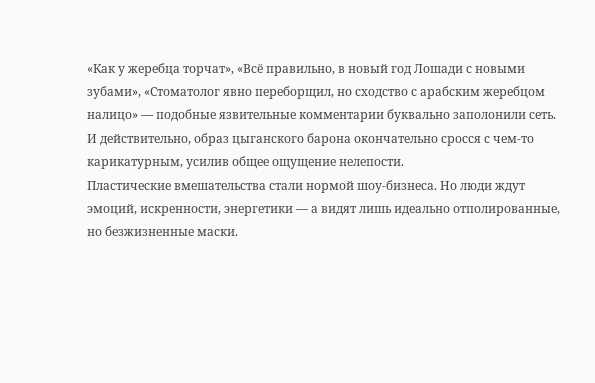«Как у жеребца торчат», «Всё правильно, в новый год Лошади с новыми зубами», «Стоматолог явно переборщил, но сходство с арабским жеребцом налицо» — подобные язвительные комментарии буквально заполонили сеть.
И действительно, образ цыганского барона окончательно сросся с чем-то карикатурным, усилив общее ощущение нелепости.
Пластические вмешательства стали нормой шоу-бизнеса. Но люди ждут эмоций, искренности, энергетики — а видят лишь идеально отполированные, но безжизненные маски.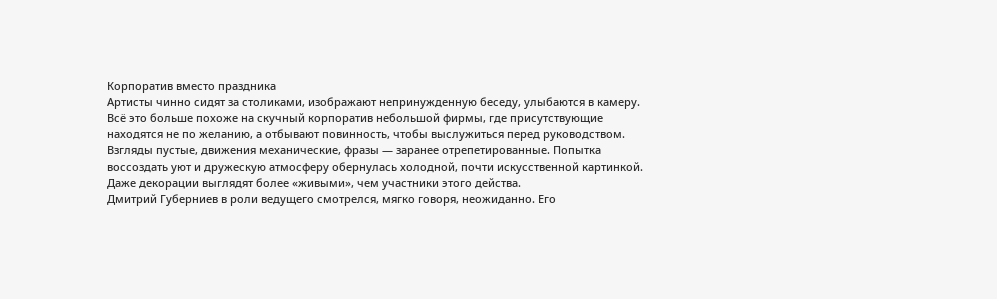Корпоратив вместо праздника
Артисты чинно сидят за столиками, изображают непринужденную беседу, улыбаются в камеру. Всё это больше похоже на скучный корпоратив небольшой фирмы, где присутствующие находятся не по желанию, а отбывают повинность, чтобы выслужиться перед руководством.
Взгляды пустые, движения механические, фразы — заранее отрепетированные. Попытка воссоздать уют и дружескую атмосферу обернулась холодной, почти искусственной картинкой. Даже декорации выглядят более «живыми», чем участники этого действа.
Дмитрий Губерниев в роли ведущего смотрелся, мягко говоря, неожиданно. Его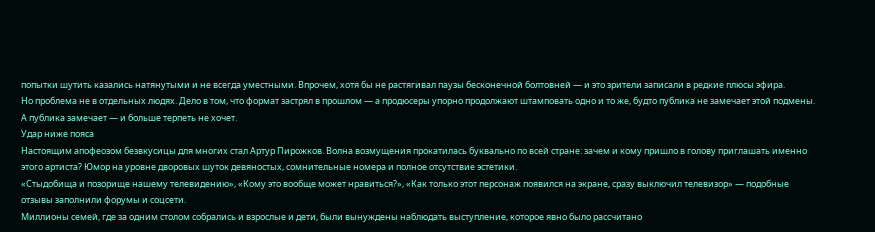попытки шутить казались натянутыми и не всегда уместными. Впрочем, хотя бы не растягивал паузы бесконечной болтовней — и это зрители записали в редкие плюсы эфира.
Но проблема не в отдельных людях. Дело в том, что формат застрял в прошлом — а продюсеры упорно продолжают штамповать одно и то же, будто публика не замечает этой подмены. А публика замечает — и больше терпеть не хочет.
Удар ниже пояса
Настоящим апофеозом безвкусицы для многих стал Артур Пирожков. Волна возмущения прокатилась буквально по всей стране: зачем и кому пришло в голову приглашать именно этого артиста? Юмор на уровне дворовых шуток девяностых, сомнительные номера и полное отсутствие эстетики.
«Стыдобища и позорище нашему телевидению», «Кому это вообще может нравиться?», «Как только этот персонаж появился на экране, сразу выключил телевизор» — подобные отзывы заполнили форумы и соцсети.
Миллионы семей, где за одним столом собрались и взрослые и дети, были вынуждены наблюдать выступление, которое явно было рассчитано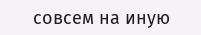совсем на иную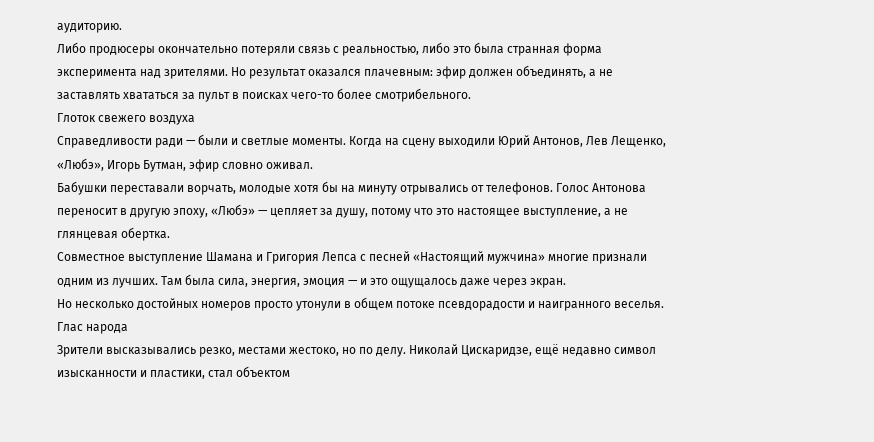аудиторию.
Либо продюсеры окончательно потеряли связь с реальностью, либо это была странная форма эксперимента над зрителями. Но результат оказался плачевным: эфир должен объединять, а не заставлять хвататься за пульт в поисках чего-то более смотрибельного.
Глоток свежего воздуха
Справедливости ради — были и светлые моменты. Когда на сцену выходили Юрий Антонов, Лев Лещенко, «Любэ», Игорь Бутман, эфир словно оживал.
Бабушки переставали ворчать, молодые хотя бы на минуту отрывались от телефонов. Голос Антонова переносит в другую эпоху, «Любэ» — цепляет за душу, потому что это настоящее выступление, а не глянцевая обертка.
Совместное выступление Шамана и Григория Лепса с песней «Настоящий мужчина» многие признали одним из лучших. Там была сила, энергия, эмоция — и это ощущалось даже через экран.
Но несколько достойных номеров просто утонули в общем потоке псевдорадости и наигранного веселья.
Глас народа
Зрители высказывались резко, местами жестоко, но по делу. Николай Цискаридзе, ещё недавно символ изысканности и пластики, стал объектом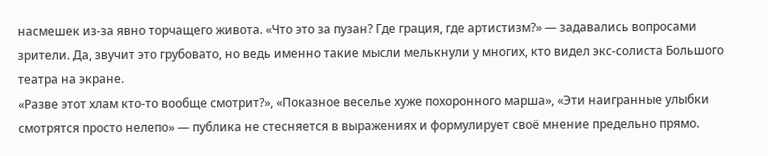насмешек из-за явно торчащего живота. «Что это за пузан? Где грация, где артистизм?» — задавались вопросами зрители. Да, звучит это грубовато, но ведь именно такие мысли мелькнули у многих, кто видел экс-солиста Большого театра на экране.
«Разве этот хлам кто-то вообще смотрит?», «Показное веселье хуже похоронного марша», «Эти наигранные улыбки смотрятся просто нелепо» — публика не стесняется в выражениях и формулирует своё мнение предельно прямо.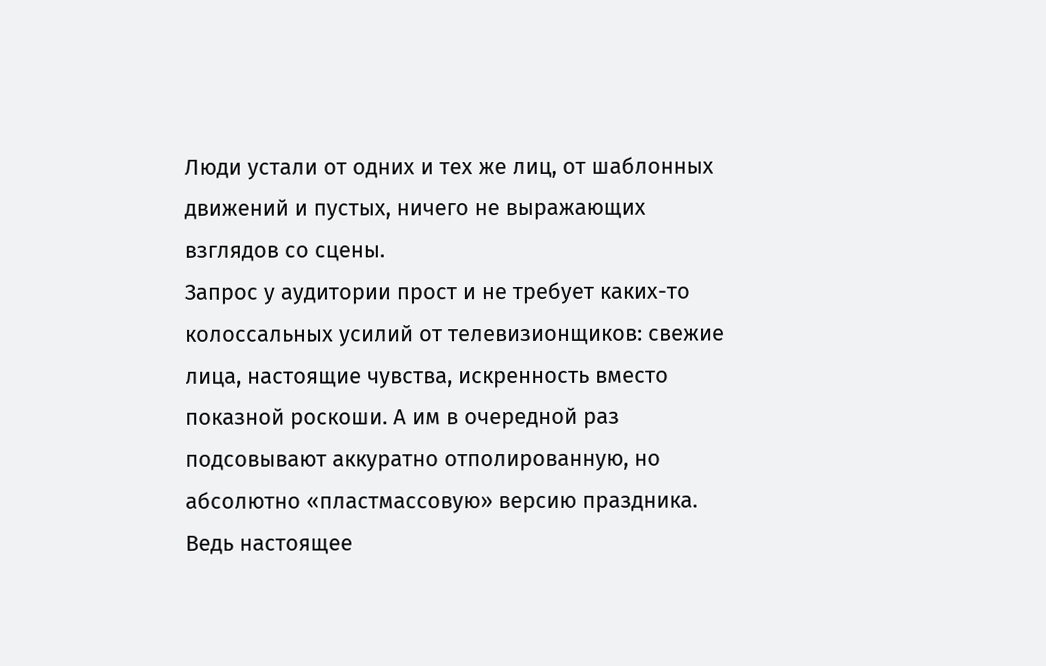Люди устали от одних и тех же лиц, от шаблонных движений и пустых, ничего не выражающих взглядов со сцены.
Запрос у аудитории прост и не требует каких-то колоссальных усилий от телевизионщиков: свежие лица, настоящие чувства, искренность вместо показной роскоши. А им в очередной раз подсовывают аккуратно отполированную, но абсолютно «пластмассовую» версию праздника. Ведь настоящее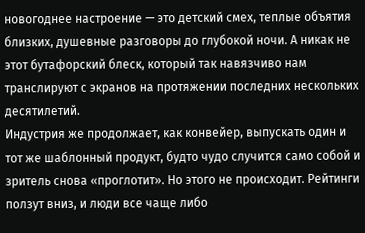новогоднее настроение — это детский смех, теплые объятия близких, душевные разговоры до глубокой ночи. А никак не этот бутафорский блеск, который так навязчиво нам транслируют с экранов на протяжении последних нескольких десятилетий.
Индустрия же продолжает, как конвейер, выпускать один и тот же шаблонный продукт, будто чудо случится само собой и зритель снова «проглотит». Но этого не происходит. Рейтинги ползут вниз, и люди все чаще либо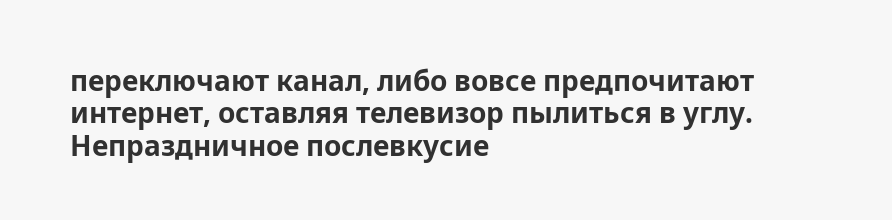переключают канал, либо вовсе предпочитают интернет, оставляя телевизор пылиться в углу.
Непраздничное послевкусие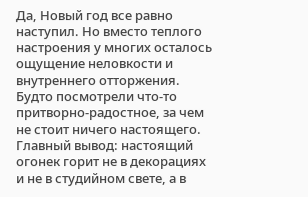Да, Новый год все равно наступил. Но вместо теплого настроения у многих осталось ощущение неловкости и внутреннего отторжения. Будто посмотрели что-то притворно-радостное, за чем не стоит ничего настоящего.
Главный вывод: настоящий огонек горит не в декорациях и не в студийном свете, а в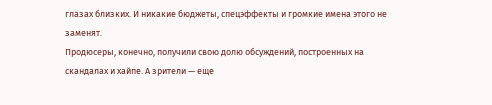глазах близких. И никакие бюджеты, спецэффекты и громкие имена этого не заменят.
Продюсеры, конечно, получили свою долю обсуждений, построенных на скандалах и хайпе. А зрители — еще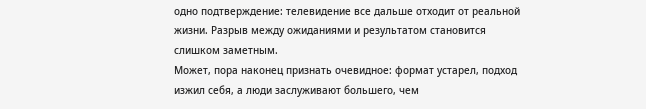одно подтверждение: телевидение все дальше отходит от реальной жизни. Разрыв между ожиданиями и результатом становится слишком заметным.
Может, пора наконец признать очевидное: формат устарел, подход изжил себя, а люди заслуживают большего, чем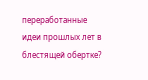переработанные идеи прошлых лет в блестящей обертке?